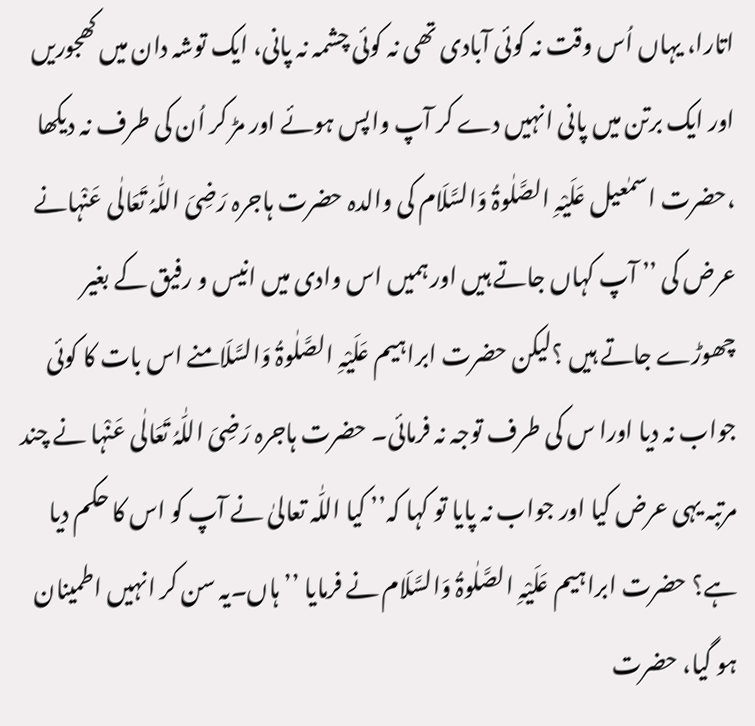اتارا، یہاں اُس وقت نہ کوئی آبادی تھی نہ کوئی چشمہ نہ پانی، ایک توشہ دان میں کھجوریں اور ایک برتن میں پانی انہیں دے کر آپ واپس ہوئے اور مڑ کر اُن کی طرف نہ دیکھا ،حضرت اسمٰعیل عَلَیْہِ الصَّلٰوۃُ وَالسَّلَام کی والدہ حضرت ہاجرہ رَضِیَ اللّٰہُ تَعَالٰی عَنْہانے عرض کی ’’ آپ کہاں جاتے ہیں اور ہمیں اس وادی میں انیس و رفیق کے بغیر چھوڑے جاتے ہیں ؟لیکن حضرت ابراہیم عَلَیْہِ الصَّلٰوۃُ وَالسَّلَامنے اس بات کا کوئی جواب نہ دیا اورا س کی طرف توجہ نہ فرمائی۔ حضرت ہاجرہ رَضِیَ اللّٰہُ تَعَالٰی عَنْہا نے چند مرتبہ یہی عرض کیا اور جواب نہ پایا تو کہا کہ’’ کیا اللّٰہ تعالیٰ نے آپ کو اس کا حکم دیا ہے؟ حضرت ابراہیم عَلَیْہِ الصَّلٰوۃُ وَالسَّلَام نے فرمایا ’’ ہاں۔یہ سن کر انہیں اطمینان ہو گیا، حضرت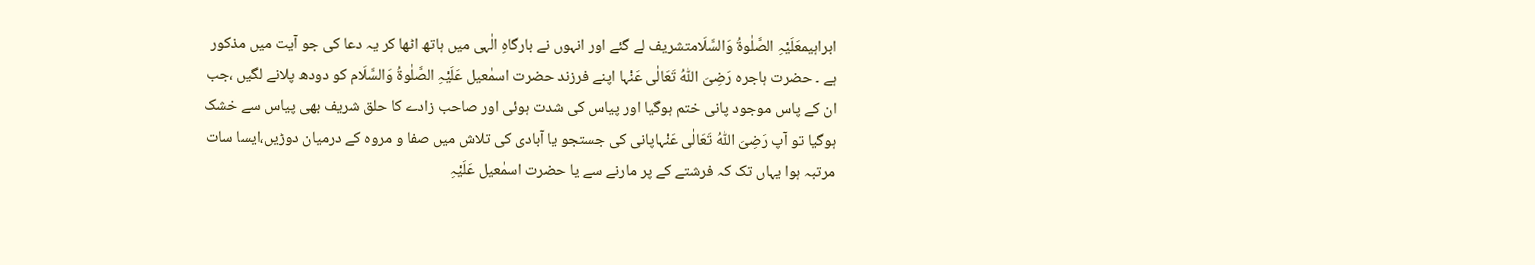ابراہیمعَلَیْہِ الصَّلٰوۃُ وَالسَّلَامتشریف لے گئے اور انہوں نے بارگاہِ الٰہی میں ہاتھ اٹھا کر یہ دعا کی جو آیت میں مذکور ہے ۔ حضرت ہاجرہ رَضِیَ اللّٰہُ تَعَالٰی عَنْہا اپنے فرزند حضرت اسمٰعیل عَلَیْہِ الصَّلٰوۃُ وَالسَّلَام کو دودھ پلانے لگیں ،جب ان کے پاس موجود پانی ختم ہوگیا اور پیاس کی شدت ہوئی اور صاحب زادے کا حلق شریف بھی پیاس سے خشک ہوگیا تو آپ رَضِیَ اللّٰہُ تَعَالٰی عَنْہاپانی کی جستجو یا آبادی کی تلاش میں صفا و مروہ کے درمیان دوڑیں،ایسا سات مرتبہ ہوا یہاں تک کہ فرشتے کے پر مارنے سے یا حضرت اسمٰعیل عَلَیْہِ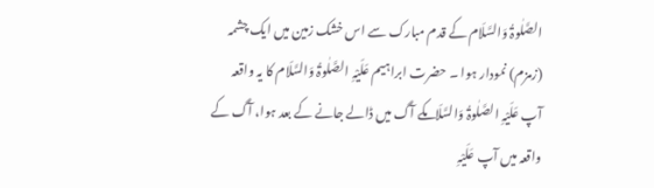الصَّلٰوۃُ وَالسَّلَام کے قدم مبارک سے اس خشک زمین میں ایک چشمہ (زمزم) نمودار ہوا ۔ حضرت ابراہیم عَلَیْہِ الصَّلٰوۃُ وَالسَّلَام کا یہ واقعہ آپ عَلَیْہِ الصَّلٰوۃُ وَالسَّلَامکے آگ میں ڈالے جانے کے بعد ہوا، آگ کے واقعہ میں آپ عَلَیْہِ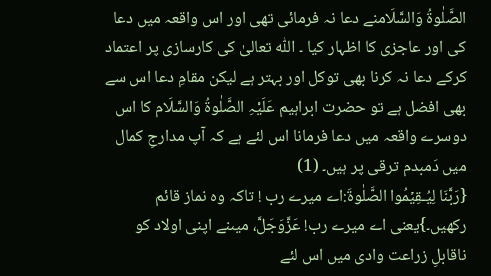الصَّلٰوۃُ وَالسَّلَامنے دعا نہ فرمائی تھی اور اس واقعہ میں دعا کی اور عاجزی کا اظہار کیا ۔ اللّٰہ تعالیٰ کی کارسازی پر اعتماد کرکے دعا نہ کرنا بھی توکل اور بہتر ہے لیکن مقامِ دعا اس سے بھی افضل ہے تو حضرت ابراہیم عَلَیْہِ الصَّلٰوۃُ وَالسَّلَام کا اس دوسرے واقعہ میں دعا فرمانا اس لئے ہے کہ آپ مدارجِ کمال میں دَمبدم ترقی پر ہیں۔ (1)
{رَبَّنَا لِیُـقِیۡمُوا الصَّلٰوۃَ:اے میرے رب ! تاکہ وہ نماز قائم رکھیں۔}یعنی اے میرے رب! عَزَّوَجَلَّ، میںنے اپنی اولاد کو ناقابلِ زراعت وادی میں اس لئے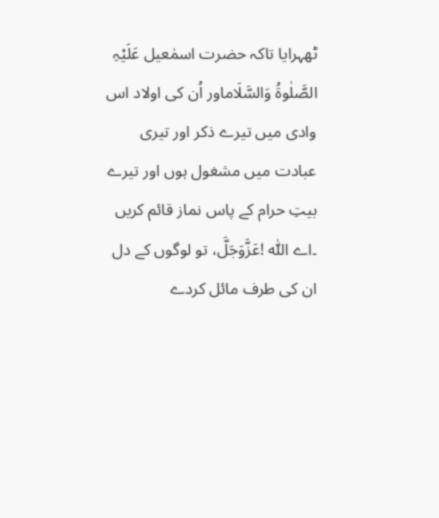ٹھہرایا تاکہ حضرت اسمٰعیل عَلَیْہِ الصَّلٰوۃُ وَالسَّلَاماور اُن کی اولاد اس وادی میں تیرے ذکر اور تیری عبادت میں مشغول ہوں اور تیرے بیتِ حرام کے پاس نماز قائم کریں ۔اے اللّٰہ !عَزَّوَجَلَّ، تو لوگوں کے دل ان کی طرف مائل کردے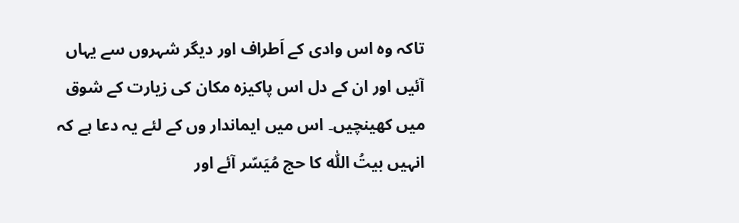تاکہ وہ اس وادی کے اَطراف اور دیگر شہروں سے یہاں آئیں اور ان کے دل اس پاکیزہ مکان کی زیارت کے شوق میں کھینچیں۔ اس میں ایماندار وں کے لئے یہ دعا ہے کہ انہیں بیتُ اللّٰہ کا حج مُیَسّر آئے اور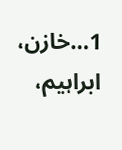1…خازن، ابراہیم،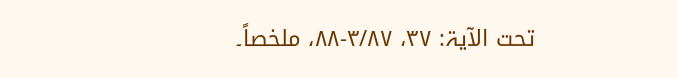تحت الآیۃ: ۳۷، ۳/۸۷-۸۸، ملخصاً۔